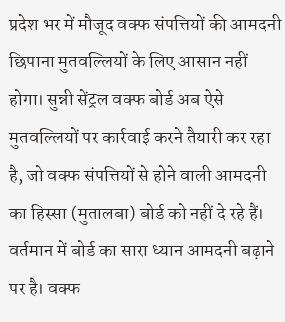प्रदेश भर में मौजूद वक्फ संपत्तियों की आमदनी छिपाना मुतवल्लियों के लिए आसान नहीं होगा। सुन्नी सेंट्रल वक्फ बोर्ड अब ऐसे मुतवल्लियों पर कार्रवाई करने तैयारी कर रहा है, जो वक्फ संपत्तियों से होने वाली आमदनी का हिस्सा (मुतालबा) बोर्ड को नहीं दे रहे हैं। वर्तमान में बोर्ड का सारा ध्यान आमदनी बढ़ाने पर है। वक्फ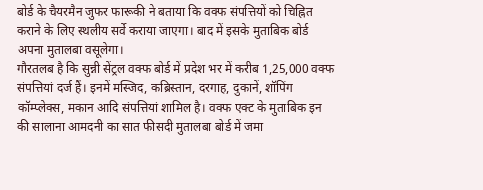बोर्ड के चैयरमैन जुफर फारूकी ने बताया कि वक्फ संपत्तियों को चिह्नित कराने के लिए स्थलीय सर्वे कराया जाएगा। बाद में इसके मुताबिक बोर्ड अपना मुतालबा वसूलेगा।
गौरतलब है कि सुन्नी सेंट्रल वक्फ बोर्ड में प्रदेश भर में करीब 1,25,000 वक्फ संपत्तियां दर्ज हैं। इनमें मस्जिद, कब्रिस्तान, दरगाह, दुकानें, शॉपिंग कॉम्प्लेक्स, मकान आदि संपत्तियां शामिल है। वक्फ एक्ट के मुताबिक इन की सालाना आमदनी का सात फीसदी मुतालबा बोर्ड में जमा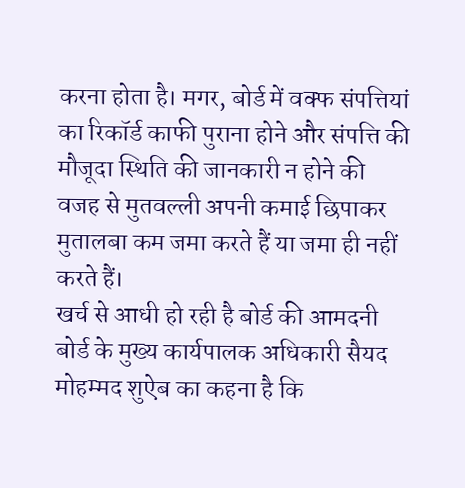करना होता है। मगर, बोर्ड में वक्फ संपत्तियां का रिकॉर्ड काफी पुराना होने और संपत्ति की मौजूदा स्थिति की जानकारी न होने की वजह से मुतवल्ली अपनी कमाई छिपाकर मुतालबा कम जमा करते हैं या जमा ही नहीं करते हैं।
खर्च से आधी हो रही है बोर्ड की आमदनी
बोर्ड के मुख्य कार्यपालक अधिकारी सैयद मोहम्मद शुऐब का कहना है कि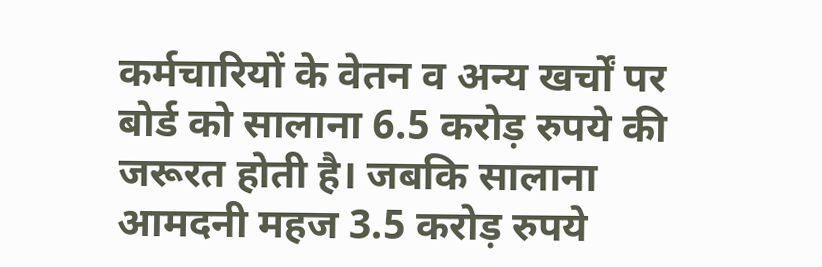कर्मचारियों के वेतन व अन्य खर्चों पर बोर्ड को सालाना 6.5 करोड़ रुपये की जरूरत होती है। जबकि सालाना आमदनी महज 3.5 करोड़ रुपये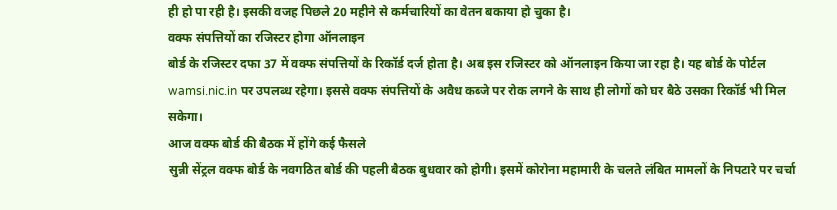ही हो पा रही है। इसकी वजह पिछले 20 महीने से कर्मचारियों का वेतन बकाया हो चुका है।
वक्फ संपत्तियों का रजिस्टर होगा ऑनलाइन
बोर्ड के रजिस्टर दफा 37 में वक्फ संपत्तियों के रिकॉर्ड दर्ज होता है। अब इस रजिस्टर को ऑनलाइन किया जा रहा है। यह बोर्ड के पोर्टल wamsi.nic.in पर उपलब्ध रहेगा। इससे वक्फ संपत्तियों के अवैध कब्जे पर रोक लगने के साथ ही लोगों को घर बैठे उसका रिकॉर्ड भी मिल सकेगा।
आज वक्फ बोर्ड की बैठक में होंगे कई फैसले
सुन्नी सेंट्रल वक्फ बोर्ड के नवगठित बोर्ड की पहली बैठक बुधवार को होगी। इसमें कोरोना महामारी के चलते लंबित मामलों के निपटारे पर चर्चा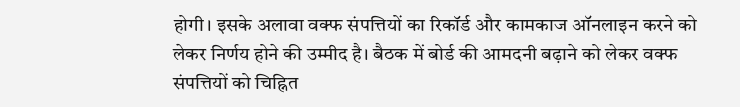होगी। इसके अलावा वक्फ संपत्तियों का रिकॉर्ड और कामकाज ऑनलाइन करने को लेकर निर्णय होने की उम्मीद है। बैठक में बोर्ड की आमदनी बढ़ाने को लेकर वक्फ संपत्तियों को चिह्नित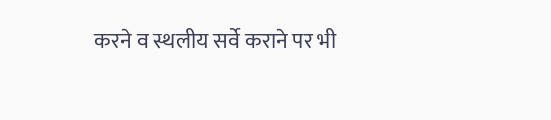करने व स्थलीय सर्वे कराने पर भी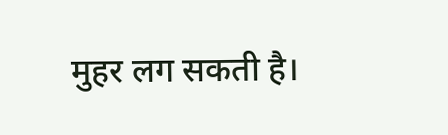मुहर लग सकती है।